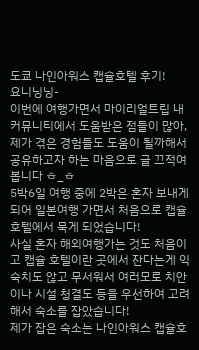도쿄 나인아워스 캡슐호텔 후기!
요니닝닝-
이번에 여행가면서 마이리얼트립 내 커뮤니티에서 도움받은 점들이 많아, 제가 겪은 경험들도 도움이 될까해서 공유하고자 하는 마음으로 글 끄적여봅니다 ㅎ_ㅎ
5박6일 여행 중에 2박은 혼자 보내게 되어 일본여행 가면서 처음으로 캡슐 호텔에서 묵게 되었습니다!
사실 혼자 해외여행가는 것도 처음이고 캡슐 호텔이란 곳에서 잔다는게 익숙치도 않고 무서워서 여러모로 치안이나 시설 청결도 등을 우선하여 고려해서 숙소를 잡았습니다!
제가 잡은 숙소는 나인아워스 캡슐호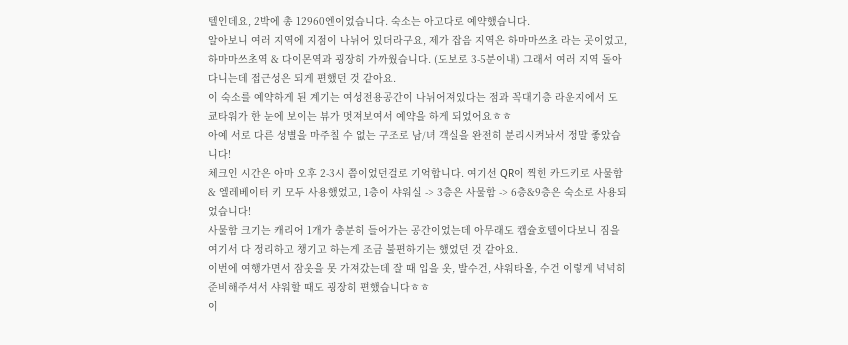텔인데요, 2박에 총 12960엔이었습니다. 숙소는 아고다로 예약했습니다.
알아보니 여러 지역에 지점이 나뉘어 있더라구요, 제가 잡음 지역은 하마마쓰초 라는 곳이었고, 하마마쓰초역 & 다이몬역과 굉장히 가까웠습니다. (도보로 3-5분이내) 그래서 여러 지역 돌아다니는데 접근성은 되게 편했던 것 같아요.
이 숙소를 예약하게 된 계기는 여성전용공간이 나뉘어져있다는 점과 꼭대기층 라운지에서 도쿄타워가 한 눈에 보이는 뷰가 멋져보여서 예약을 하게 되었어요ㅎㅎ
아예 서로 다른 성별을 마주칠 수 없는 구조로 남/녀 객실을 완전히 분리시켜놔서 정말 좋았습니다!
체크인 시간은 아마 오후 2-3시 쯤이었던걸로 기억합니다. 여기선 QR이 찍힌 카드키로 사물함 & 엘레베이터 키 모두 사용했었고, 1층이 샤워실 -> 3층은 사물함 -> 6층&9층은 숙소로 사용되었습니다!
사물함 크기는 캐리어 1개가 충분히 들어가는 공간이었는데 아무래도 캡슐호텔이다보니 짐을 여기서 다 정리하고 챙기고 하는게 조금 불편하기는 했었던 것 같아요.
이번에 여행가면서 잠옷을 못 가져갔는데 잘 때 입을 옷, 발수건, 샤워타올, 수건 이렇게 넉넉히 준비해주셔서 샤워할 때도 굉장히 편했습니다ㅎㅎ
이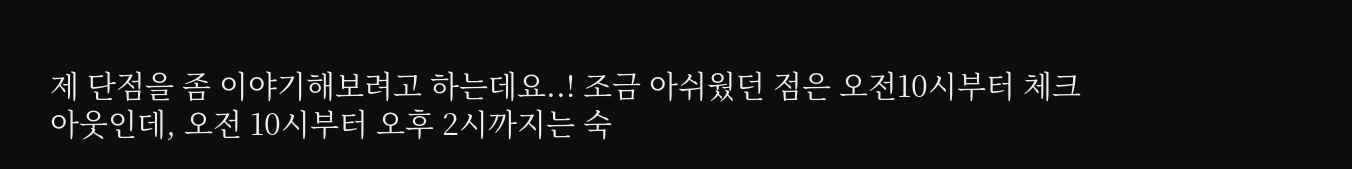제 단점을 좀 이야기해보려고 하는데요..! 조금 아쉬웠던 점은 오전10시부터 체크아웃인데, 오전 10시부터 오후 2시까지는 숙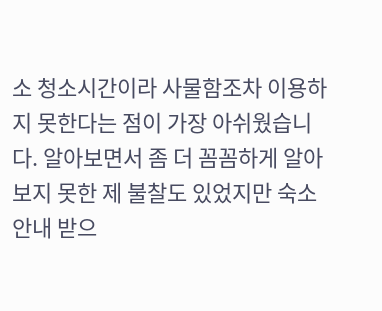소 청소시간이라 사물함조차 이용하지 못한다는 점이 가장 아쉬웠습니다. 알아보면서 좀 더 꼼꼼하게 알아보지 못한 제 불찰도 있었지만 숙소 안내 받으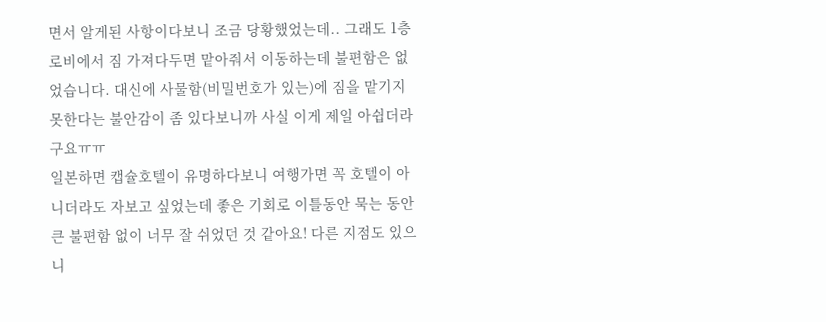면서 알게된 사항이다보니 조금 당황했었는데.. 그래도 1층 로비에서 짐 가져다두면 맡아줘서 이동하는데 불편함은 없었습니다. 대신에 사물함(비밀번호가 있는)에 짐을 맡기지 못한다는 불안감이 좀 있다보니까 사실 이게 제일 아쉽더라구요ㅠㅠ
일본하면 캡슐호텔이 유명하다보니 여행가면 꼭 호텔이 아니더라도 자보고 싶었는데 좋은 기회로 이틀동안 묵는 동안 큰 불편함 없이 너무 잘 쉬었던 것 같아요! 다른 지점도 있으니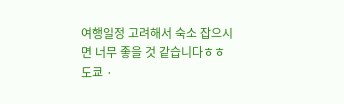여행일정 고려해서 숙소 잡으시면 너무 좋을 것 같습니다ㅎㅎ
도쿄 ·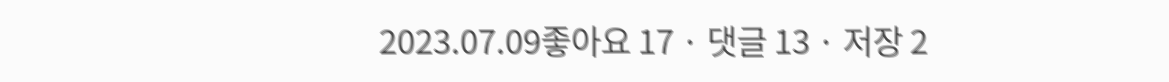2023.07.09좋아요 17 · 댓글 13 · 저장 2